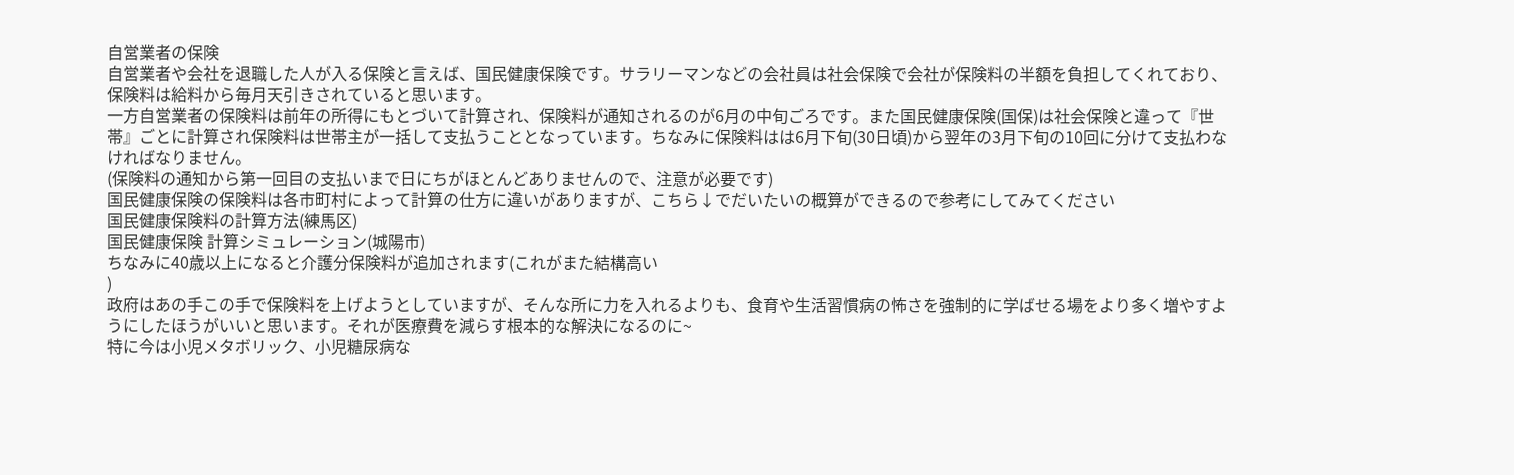自営業者の保険
自営業者や会社を退職した人が入る保険と言えば、国民健康保険です。サラリーマンなどの会社員は社会保険で会社が保険料の半額を負担してくれており、保険料は給料から毎月天引きされていると思います。
一方自営業者の保険料は前年の所得にもとづいて計算され、保険料が通知されるのが6月の中旬ごろです。また国民健康保険(国保)は社会保険と違って『世帯』ごとに計算され保険料は世帯主が一括して支払うこととなっています。ちなみに保険料はは6月下旬(30日頃)から翌年の3月下旬の10回に分けて支払わなければなりません。
(保険料の通知から第一回目の支払いまで日にちがほとんどありませんので、注意が必要です)
国民健康保険の保険料は各市町村によって計算の仕方に違いがありますが、こちら↓でだいたいの概算ができるので参考にしてみてください
国民健康保険料の計算方法(練馬区)
国民健康保険 計算シミュレーション(城陽市)
ちなみに40歳以上になると介護分保険料が追加されます(これがまた結構高い
)
政府はあの手この手で保険料を上げようとしていますが、そんな所に力を入れるよりも、食育や生活習慣病の怖さを強制的に学ばせる場をより多く増やすようにしたほうがいいと思います。それが医療費を減らす根本的な解決になるのに~
特に今は小児メタボリック、小児糖尿病な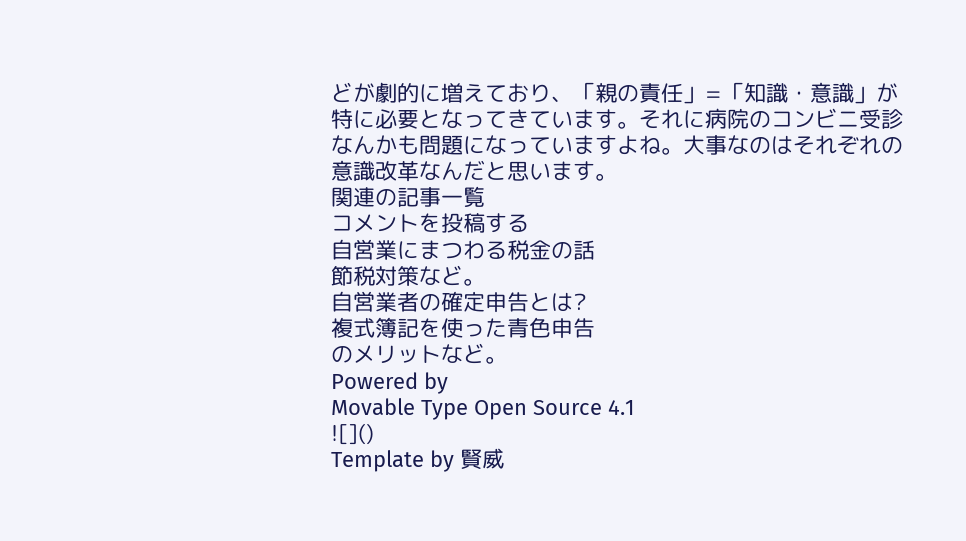どが劇的に増えており、「親の責任」=「知識・意識」が特に必要となってきています。それに病院のコンビニ受診なんかも問題になっていますよね。大事なのはそれぞれの意識改革なんだと思います。
関連の記事一覧
コメントを投稿する
自営業にまつわる税金の話
節税対策など。
自営業者の確定申告とは?
複式簿記を使った青色申告
のメリットなど。
Powered by
Movable Type Open Source 4.1
![]()
Template by 賢威